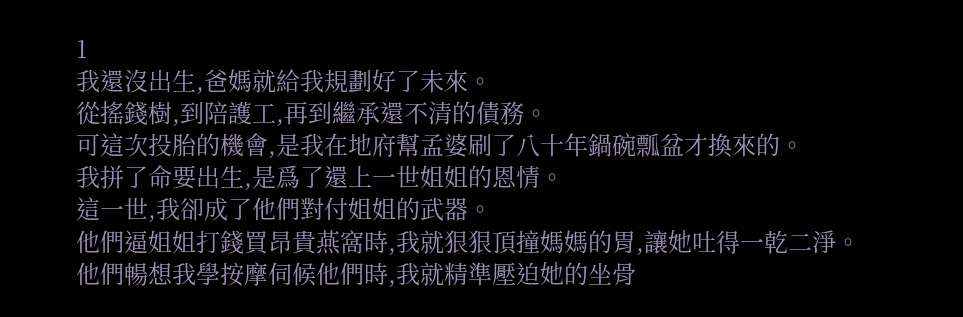1
我還沒出生,爸媽就給我規劃好了未來。
從搖錢樹,到陪護工,再到繼承還不清的債務。
可這次投胎的機會,是我在地府幫孟婆刷了八十年鍋碗瓢盆才換來的。
我拼了命要出生,是爲了還上一世姐姐的恩情。
這一世,我卻成了他們對付姐姐的武器。
他們逼姐姐打錢買昂貴燕窩時,我就狠狠頂撞媽媽的胃,讓她吐得一乾二淨。
他們暢想我學按摩伺候他們時,我就精準壓迫她的坐骨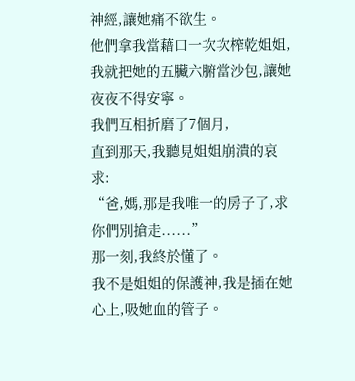神經,讓她痛不欲生。
他們拿我當藉口一次次榨乾姐姐,我就把她的五臟六腑當沙包,讓她夜夜不得安寧。
我們互相折磨了7個月,
直到那天,我聽見姐姐崩潰的哀求:
“爸,媽,那是我唯一的房子了,求你們別搶走......”
那一刻,我終於懂了。
我不是姐姐的保護神,我是插在她心上,吸她血的管子。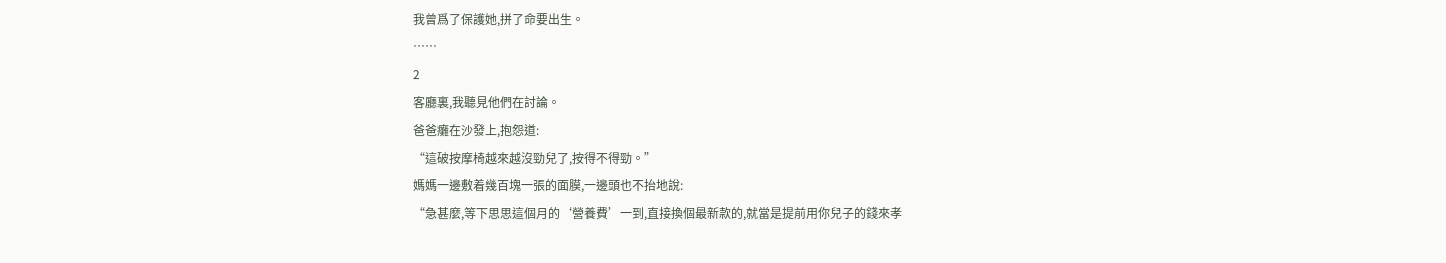我曾爲了保護她,拼了命要出生。
……
2
客廳裏,我聽見他們在討論。
爸爸癱在沙發上,抱怨道:
“這破按摩椅越來越沒勁兒了,按得不得勁。”
媽媽一邊敷着幾百塊一張的面膜,一邊頭也不抬地說:
“急甚麼,等下思思這個月的‘營養費’一到,直接換個最新款的,就當是提前用你兒子的錢來孝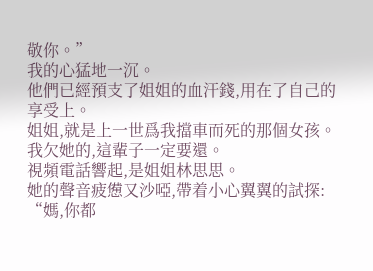敬你。”
我的心猛地一沉。
他們已經預支了姐姐的血汗錢,用在了自己的享受上。
姐姐,就是上一世爲我擋車而死的那個女孩。
我欠她的,這輩子一定要還。
視頻電話響起,是姐姐林思思。
她的聲音疲憊又沙啞,帶着小心翼翼的試探:
“媽,你都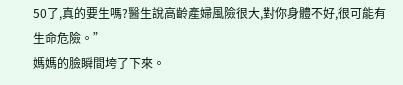50了,真的要生嗎?醫生說高齡產婦風險很大,對你身體不好,很可能有生命危險。”
媽媽的臉瞬間垮了下來。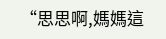“思思啊,媽媽這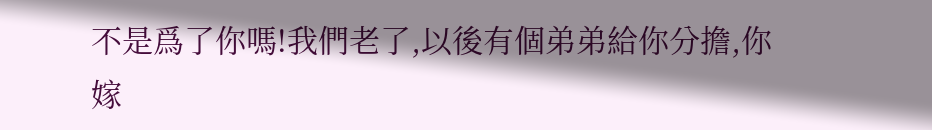不是爲了你嗎!我們老了,以後有個弟弟給你分擔,你嫁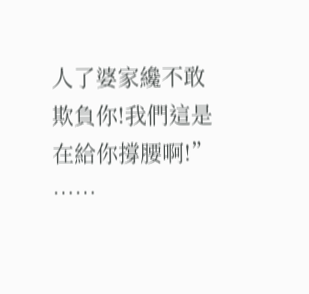人了婆家纔不敢欺負你!我們這是在給你撐腰啊!”
……